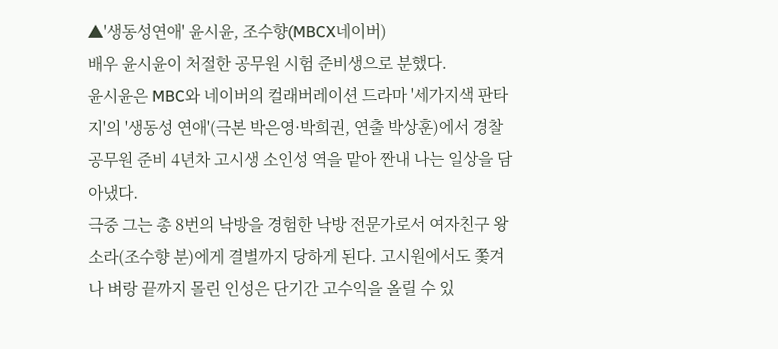▲'생동성연애' 윤시윤, 조수향(MBCX네이버)
배우 윤시윤이 처절한 공무원 시험 준비생으로 분했다.
윤시윤은 MBC와 네이버의 컬래버레이션 드라마 '세가지색 판타지'의 '생동성 연애'(극본 박은영·박희권, 연출 박상훈)에서 경찰 공무원 준비 4년차 고시생 소인성 역을 맡아 짠내 나는 일상을 담아냈다.
극중 그는 총 8번의 낙방을 경험한 낙방 전문가로서 여자친구 왕소라(조수향 분)에게 결별까지 당하게 된다. 고시원에서도 쫓겨나 벼랑 끝까지 몰린 인성은 단기간 고수익을 올릴 수 있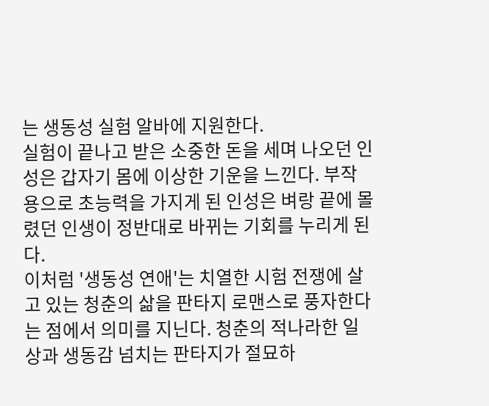는 생동성 실험 알바에 지원한다.
실험이 끝나고 받은 소중한 돈을 세며 나오던 인성은 갑자기 몸에 이상한 기운을 느낀다. 부작용으로 초능력을 가지게 된 인성은 벼랑 끝에 몰렸던 인생이 정반대로 바뀌는 기회를 누리게 된다.
이처럼 '생동성 연애'는 치열한 시험 전쟁에 살고 있는 청춘의 삶을 판타지 로맨스로 풍자한다는 점에서 의미를 지닌다. 청춘의 적나라한 일상과 생동감 넘치는 판타지가 절묘하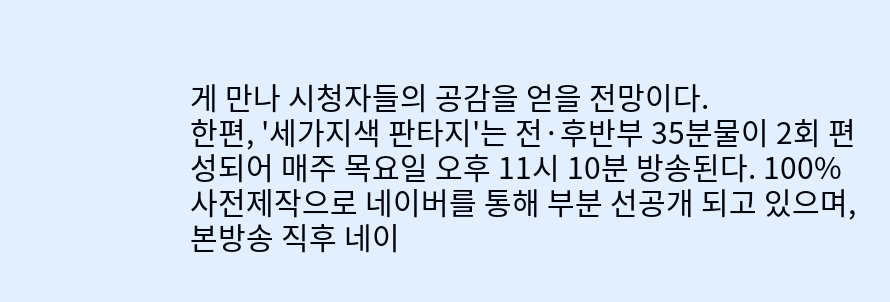게 만나 시청자들의 공감을 얻을 전망이다.
한편, '세가지색 판타지'는 전·후반부 35분물이 2회 편성되어 매주 목요일 오후 11시 10분 방송된다. 100% 사전제작으로 네이버를 통해 부분 선공개 되고 있으며, 본방송 직후 네이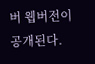버 웹버전이 공개된다.